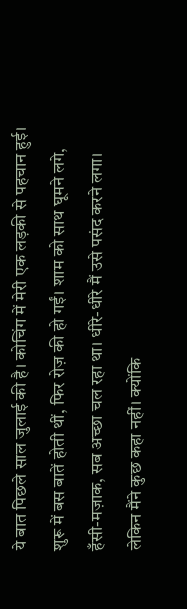ये बात पिछले साल जुलाई की है। कोचिंग में मेरी एक लड़की से पहचान हुई। शुरू में बस बातें होती थीं, फिर रोज़ की हो गईं। शाम को साथ घूमने लगे, हँसी-मज़ाक, सब अच्छा चल रहा था। धीरे-धीरे मैं उसे पसंद करने लगा। लेकिन मैंने कुछ कहा नहीं। क्योंकि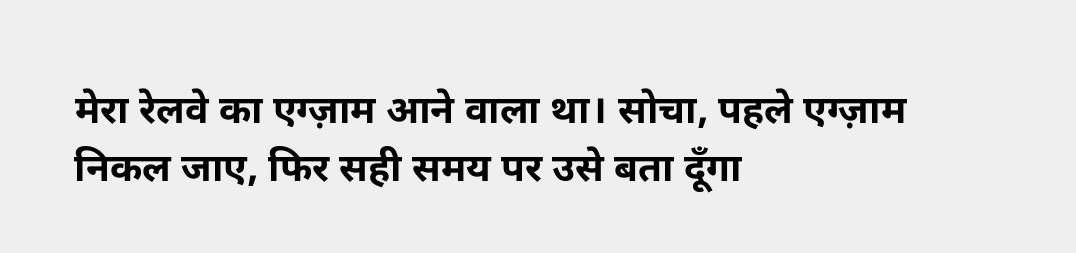मेरा रेलवे का एग्ज़ाम आने वाला था। सोचा, पहले एग्ज़ाम निकल जाए, फिर सही समय पर उसे बता दूँगा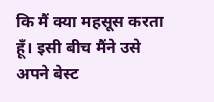कि मैं क्या महसूस करता हूँ। इसी बीच मैंने उसे अपने बेस्ट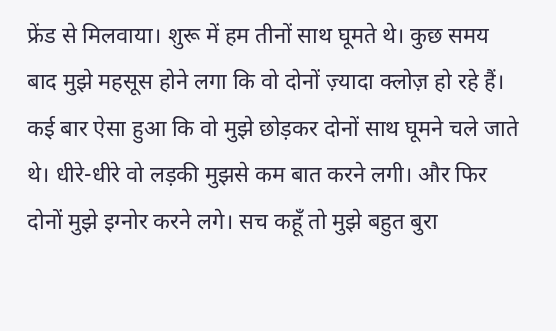फ्रेंड से मिलवाया। शुरू में हम तीनों साथ घूमते थे। कुछ समय बाद मुझे महसूस होने लगा कि वो दोनों ज़्यादा क्लोज़ हो रहे हैं। कई बार ऐसा हुआ कि वो मुझे छोड़कर दोनों साथ घूमने चले जाते थे। धीरे-धीरे वो लड़की मुझसे कम बात करने लगी। और फिर दोनों मुझे इग्नोर करने लगे। सच कहूँ तो मुझे बहुत बुरा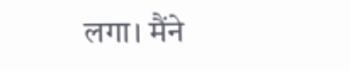लगा। मैंने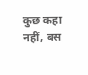कुछ कहा नहीं, बस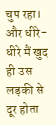चुप रहा। और धीरे-धीरे मैं खुद ही उस लड़की से दूर होता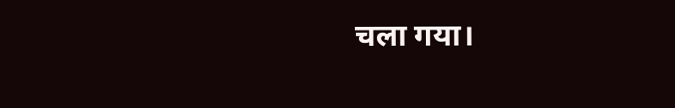चला गया।